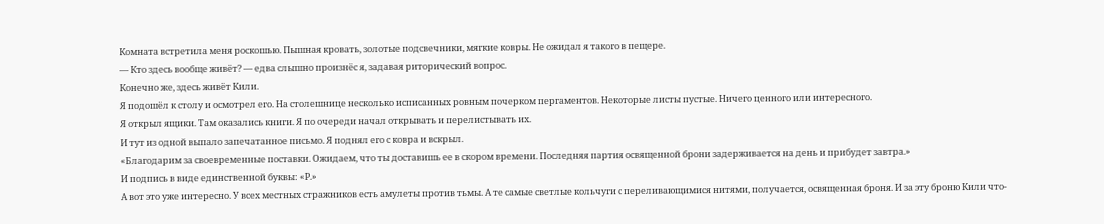Комната встретила меня роскошью. Пышная кровать, золотые подсвечники, мягкие ковры. Не ожидал я такого в пещере.
— Кто здесь вообще живёт? — едва слышно произнёс я, задавая риторический вопрос.
Конечно же, здесь живёт Кили.
Я подошёл к столу и осмотрел его. На столешнице несколько исписанных ровным почерком пергаментов. Некоторые листы пустые. Ничего ценного или интересного.
Я открыл ящики. Там оказались книги. Я по очереди начал открывать и перелистывать их.
И тут из одной выпало запечатанное письмо. Я поднял его с ковра и вскрыл.
«Благодарим за своевременные поставки. Ожидаем, что ты доставишь ее в скором времени. Последняя партия освященной брони задерживается на день и прибудет завтра.»
И подпись в виде единственной буквы: «Р.»
А вот это уже интересно. У всех местных стражников есть амулеты против тьмы. А те самые светлые кольчуги с переливающимися нитями, получается, освященная броня. И за эту броню Кили что-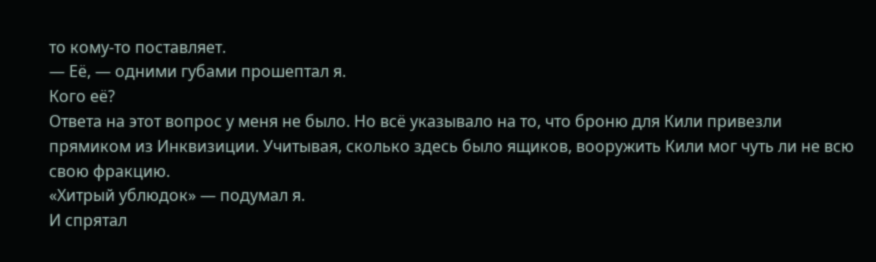то кому-то поставляет.
— Её, — одними губами прошептал я.
Кого её?
Ответа на этот вопрос у меня не было. Но всё указывало на то, что броню для Кили привезли прямиком из Инквизиции. Учитывая, сколько здесь было ящиков, вооружить Кили мог чуть ли не всю свою фракцию.
«Хитрый ублюдок» — подумал я.
И спрятал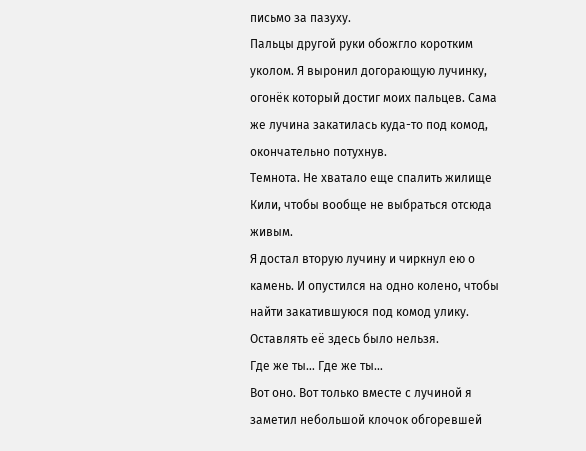письмо за пазуху.
Пальцы другой руки обожгло коротким уколом. Я выронил догорающую лучинку, огонёк который достиг моих пальцев. Сама же лучина закатилась куда-то под комод, окончательно потухнув.
Темнота. Не хватало еще спалить жилище Кили, чтобы вообще не выбраться отсюда живым.
Я достал вторую лучину и чиркнул ею о камень. И опустился на одно колено, чтобы найти закатившуюся под комод улику. Оставлять её здесь было нельзя.
Где же ты… Где же ты…
Вот оно. Вот только вместе с лучиной я заметил небольшой клочок обгоревшей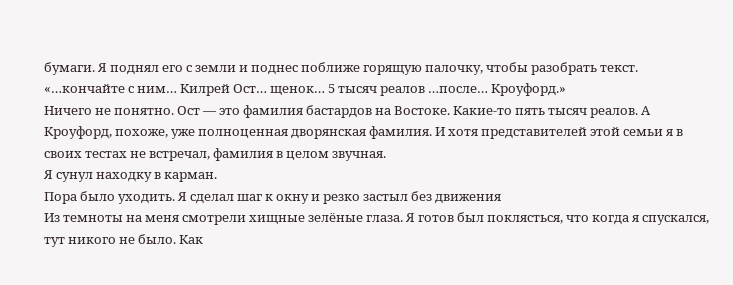бумаги. Я поднял его с земли и поднес поближе горящую палочку, чтобы разобрать текст.
«…кончайте с ним… Килрей Ост… щенок… 5 тысяч реалов …после… Кроуфорд.»
Ничего не понятно. Ост — это фамилия бастардов на Востоке. Какие-то пять тысяч реалов. А Кроуфорд, похоже, уже полноценная дворянская фамилия. И хотя представителей этой семьи я в своих тестах не встречал, фамилия в целом звучная.
Я сунул находку в карман.
Пора было уходить. Я сделал шаг к окну и резко застыл без движения
Из темноты на меня смотрели хищные зелёные глаза. Я готов был поклясться, что когда я спускался, тут никого не было. Как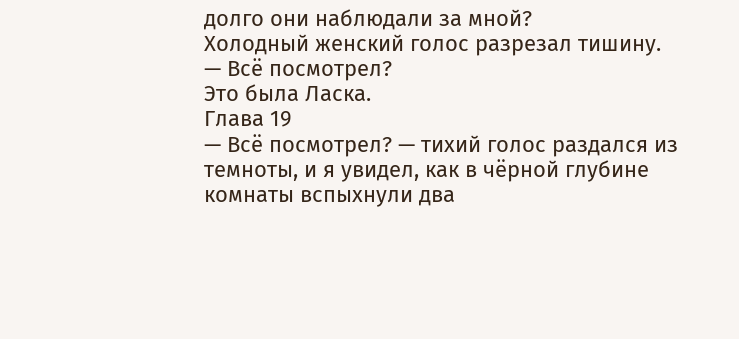долго они наблюдали за мной?
Холодный женский голос разрезал тишину.
— Всё посмотрел?
Это была Ласка.
Глава 19
— Всё посмотрел? — тихий голос раздался из темноты, и я увидел, как в чёрной глубине комнаты вспыхнули два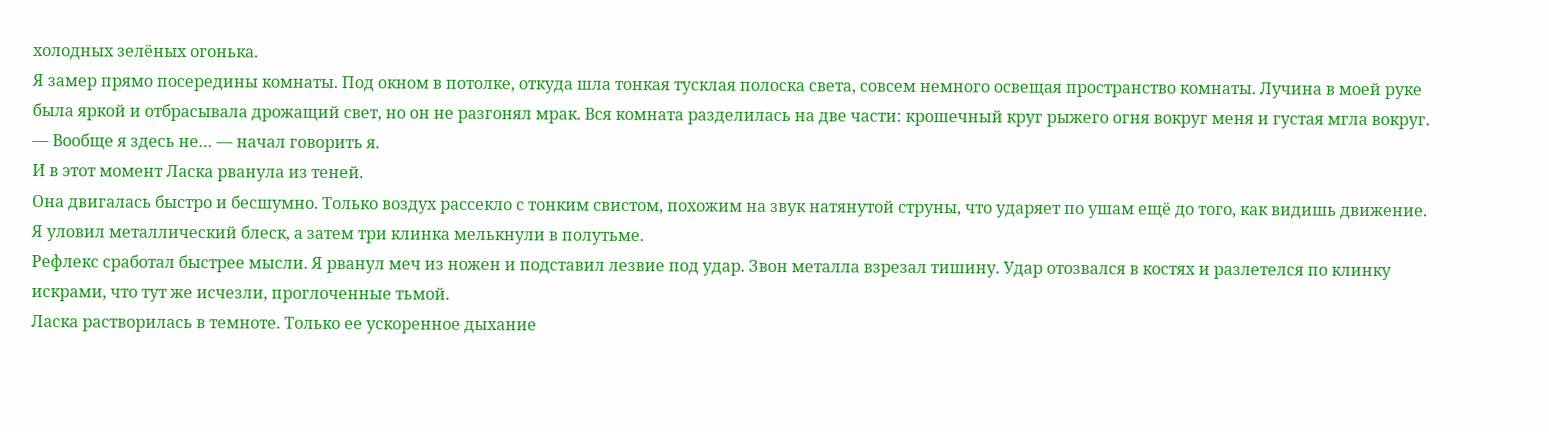холодных зелёных огонька.
Я замер прямо посередины комнаты. Под окном в потолке, откуда шла тонкая тусклая полоска света, совсем немного освещая пространство комнаты. Лучина в моей руке была яркой и отбрасывала дрожащий свет, но он не разгонял мрак. Вся комната разделилась на две части: крошечный круг рыжего огня вокруг меня и густая мгла вокруг.
— Вообще я здесь не… — начал говорить я.
И в этот момент Ласка рванула из теней.
Она двигалась быстро и бесшумно. Только воздух рассекло с тонким свистом, похожим на звук натянутой струны, что ударяет по ушам ещё до того, как видишь движение. Я уловил металлический блеск, а затем три клинка мелькнули в полутьме.
Рефлекс сработал быстрее мысли. Я рванул меч из ножен и подставил лезвие под удар. Звон металла взрезал тишину. Удар отозвался в костях и разлетелся по клинку искрами, что тут же исчезли, проглоченные тьмой.
Ласка растворилась в темноте. Только ее ускоренное дыхание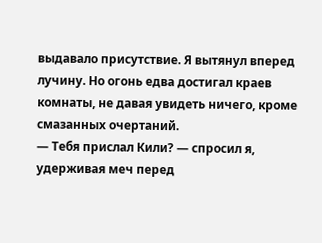выдавало присутствие. Я вытянул вперед лучину. Но огонь едва достигал краев комнаты, не давая увидеть ничего, кроме смазанных очертаний.
— Тебя прислал Кили? — спросил я, удерживая меч перед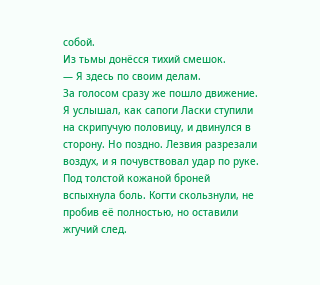собой.
Из тьмы донёсся тихий смешок.
— Я здесь по своим делам.
За голосом сразу же пошло движение. Я услышал, как сапоги Ласки ступили на скрипучую половицу, и двинулся в сторону. Но поздно. Лезвия разрезали воздух, и я почувствовал удар по руке. Под толстой кожаной броней вспыхнула боль. Когти скользнули, не пробив её полностью, но оставили жгучий след.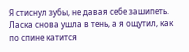Я стиснул зубы, не давая себе зашипеть. Ласка снова ушла в тень, а я ощутил, как по спине катится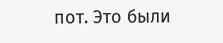пот. Это были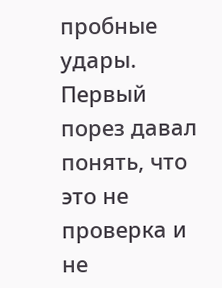пробные удары. Первый порез давал понять, что это не проверка и не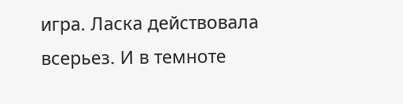игра. Ласка действовала всерьез. И в темноте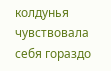колдунья чувствовала себя гораздо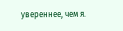увереннее, чем я.